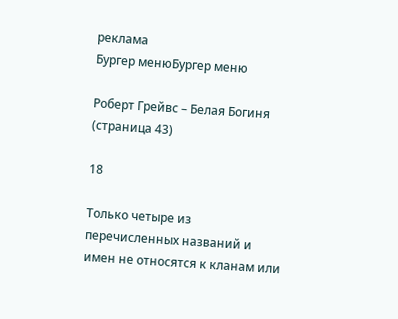реклама
Бургер менюБургер меню

Роберт Грейвс – Белая Богиня (страница 43)

18

Только четыре из перечисленных названий и имен не относятся к кланам или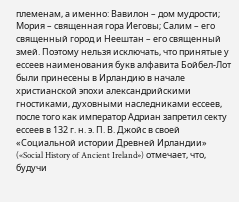племенам, а именно: Вавилон – дом мудрости; Мория – священная гора Иеговы; Салим – его священный город и Неештан – его священный змей. Поэтому нельзя исключать, что принятые у ессеев наименования букв алфавита Бойбел-Лот были принесены в Ирландию в начале христианской эпохи александрийскими гностиками, духовными наследниками ессеев, после того как император Адриан запретил секту ессеев в 132 г. н. э. П. В. Джойс в своей «Социальной истории Древней Ирландии» («Social History of Ancient Ireland») отмечает, что, будучи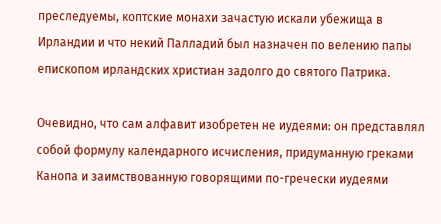преследуемы, коптские монахи зачастую искали убежища в Ирландии и что некий Палладий был назначен по велению папы епископом ирландских христиан задолго до святого Патрика.

Очевидно, что сам алфавит изобретен не иудеями: он представлял собой формулу календарного исчисления, придуманную греками Канопа и заимствованную говорящими по-гречески иудеями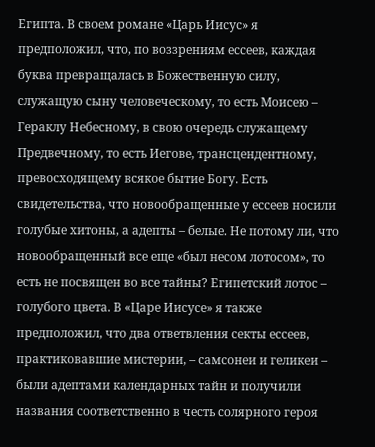Египта. В своем романе «Царь Иисус» я предположил, что, по воззрениям ессеев, каждая буква превращалась в Божественную силу, служащую сыну человеческому, то есть Моисею – Гераклу Небесному, в свою очередь служащему Предвечному, то есть Иегове, трансцендентному, превосходящему всякое бытие Богу. Есть свидетельства, что новообращенные у ессеев носили голубые хитоны, а адепты – белые. Не потому ли, что новообращенный все еще «был несом лотосом», то есть не посвящен во все тайны? Египетский лотос – голубого цвета. В «Царе Иисусе» я также предположил, что два ответвления секты ессеев, практиковавшие мистерии, – самсонеи и геликеи – были адептами календарных тайн и получили названия соответственно в честь солярного героя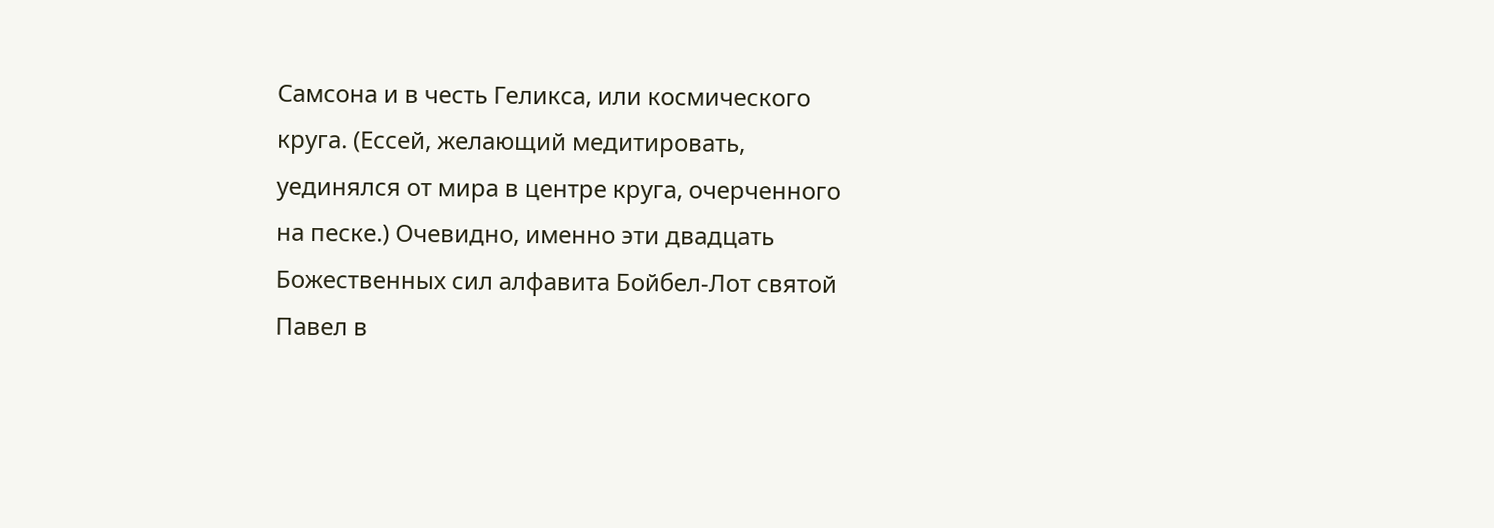Самсона и в честь Геликса, или космического круга. (Ессей, желающий медитировать, уединялся от мира в центре круга, очерченного на песке.) Очевидно, именно эти двадцать Божественных сил алфавита Бойбел-Лот святой Павел в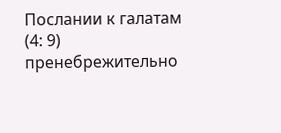Послании к галатам (4: 9) пренебрежительно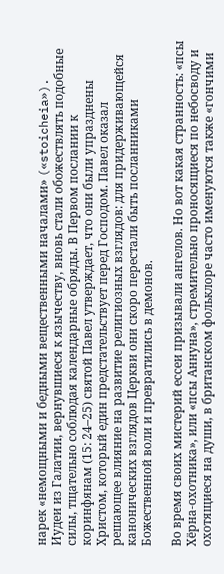нарек «немощными и бедными вещественными началами» («stoicheia»). Иудеи из Галатии, вернувшиеся к язычеству, вновь стали обожествлять подобные силы, тщательно соблюдая календарные обряды. В Первом послании к коринфянам (15: 24–25) святой Павел утверждает, что они были упразднены Христом, который един предстательствует перед Господом. Павел оказал решающее влияние на развитие религиозных взглядов: для придерживающейся канонических взглядов Церкви они скоро перестали быть посланниками Божественной воли и превратились в демонов.

Во время своих мистерий ессеи призывали ангелов. Но вот какая странность: «псы Хёрна-охотника», или «псы Аннуна», стремительно проносящиеся по небосводу и охотящиеся на души, в британском фольклоре часто именуются также «гончими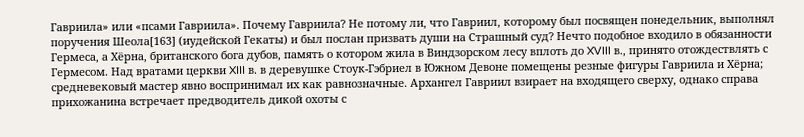Гавриила» или «псами Гавриила». Почему Гавриила? Не потому ли, что Гавриил, которому был посвящен понедельник, выполнял поручения Шеола[163] (иудейской Гекаты) и был послан призвать души на Страшный суд? Нечто подобное входило в обязанности Гермеса, а Хёрна, британского бога дубов, память о котором жила в Виндзорском лесу вплоть до XVIII в., принято отождествлять с Гермесом. Над вратами церкви XIII в. в деревушке Стоук-Гэбриел в Южном Девоне помещены резные фигуры Гавриила и Хёрна; средневековый мастер явно воспринимал их как равнозначные. Архангел Гавриил взирает на входящего сверху, однако справа прихожанина встречает предводитель дикой охоты с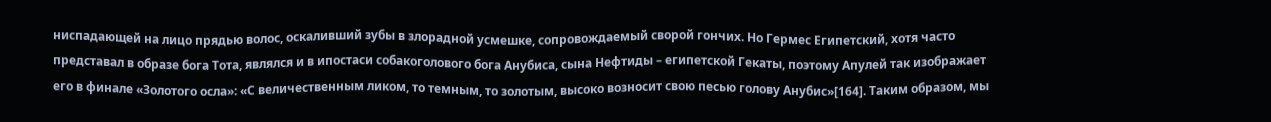ниспадающей на лицо прядью волос, оскаливший зубы в злорадной усмешке, сопровождаемый сворой гончих. Но Гермес Египетский, хотя часто представал в образе бога Тота, являлся и в ипостаси собакоголового бога Анубиса, сына Нефтиды – египетской Гекаты, поэтому Апулей так изображает его в финале «Золотого осла»: «С величественным ликом, то темным, то золотым, высоко возносит свою песью голову Анубис»[164]. Таким образом, мы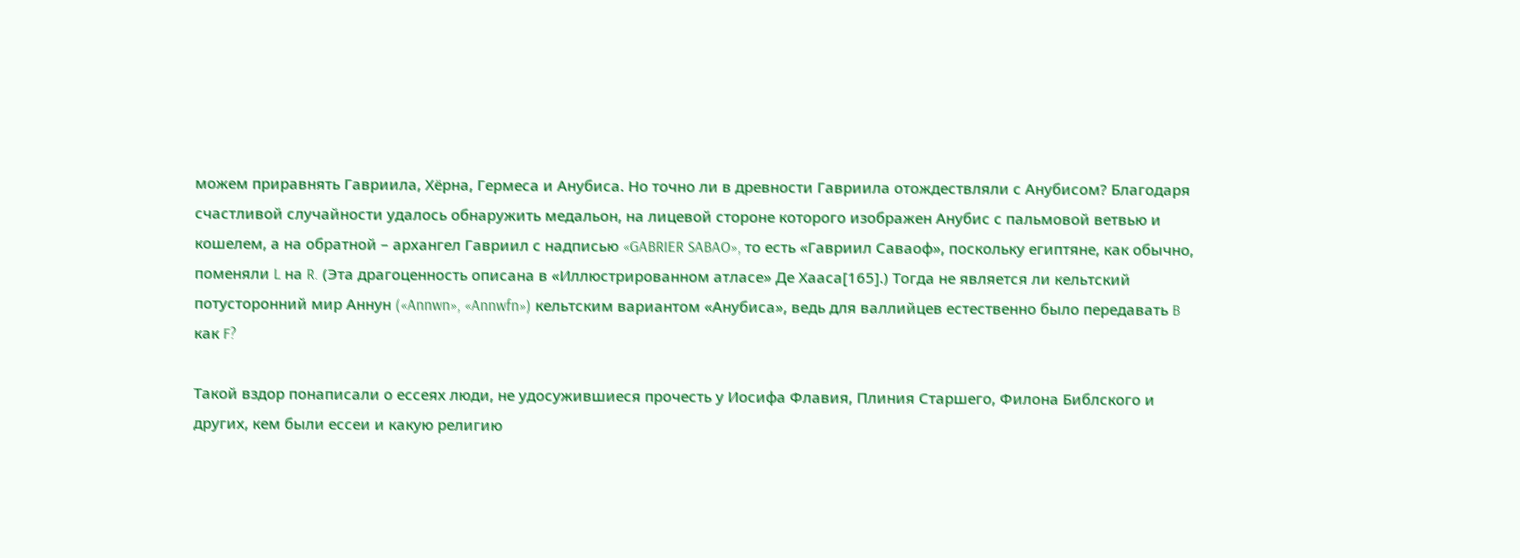можем приравнять Гавриила, Хёрна, Гермеса и Анубиса. Но точно ли в древности Гавриила отождествляли с Анубисом? Благодаря счастливой случайности удалось обнаружить медальон, на лицевой стороне которого изображен Анубис с пальмовой ветвью и кошелем, а на обратной – архангел Гавриил с надписью «GABRIER SABAO», то есть «Гавриил Саваоф», поскольку египтяне, как обычно, поменяли L на R. (Эта драгоценность описана в «Иллюстрированном атласе» Де Хааса[165].) Тогда не является ли кельтский потусторонний мир Аннун («Annwn», «Annwfn») кельтским вариантом «Анубиса», ведь для валлийцев естественно было передавать B как F?

Такой вздор понаписали о ессеях люди, не удосужившиеся прочесть у Иосифа Флавия, Плиния Старшего, Филона Библского и других, кем были ессеи и какую религию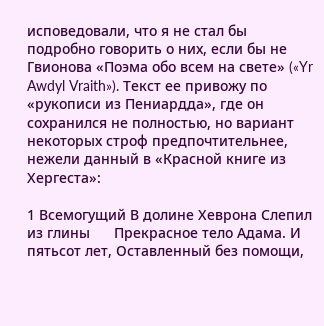исповедовали, что я не стал бы подробно говорить о них, если бы не Гвионова «Поэма обо всем на свете» («Yr Awdyl Vraith»). Текст ее привожу по «рукописи из Пениардда», где он сохранился не полностью, но вариант некоторых строф предпочтительнее, нежели данный в «Красной книге из Хергеста»:

1 Всемогущий В долине Хеврона Слепил из глины      Прекрасное тело Адама. И пятьсот лет, Оставленный без помощи,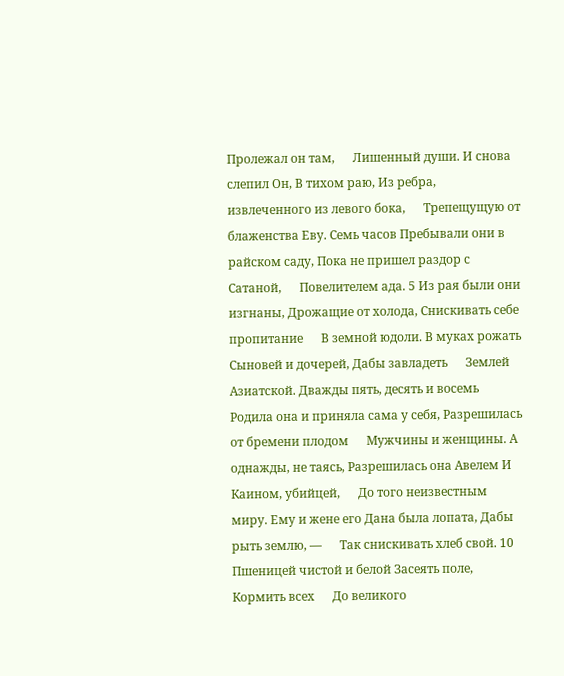Пролежал он там,      Лишенный души. И снова слепил Он, В тихом раю, Из ребра, извлеченного из левого бока,      Трепещущую от блаженства Еву. Семь часов Пребывали они в райском саду, Пока не пришел раздор с Сатаной,      Повелителем ада. 5 Из рая были они изгнаны, Дрожащие от холода, Снискивать себе пропитание      В земной юдоли. В муках рожать Сыновей и дочерей, Дабы завладеть      Землей Азиатской. Дважды пять, десять и восемь Родила она и приняла сама у себя, Разрешилась от бремени плодом      Мужчины и женщины. А однажды, не таясь, Разрешилась она Авелем И Каином, убийцей,      До того неизвестным миру. Ему и жене его Дана была лопата, Дабы рыть землю, —      Так снискивать хлеб свой. 10 Пшеницей чистой и белой Засеять поле, Кормить всех      До великого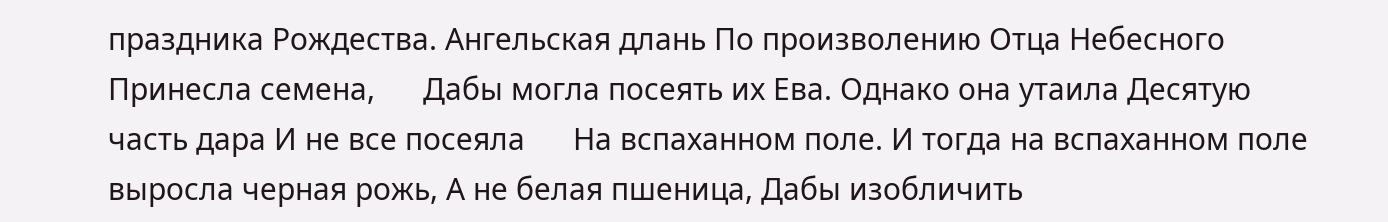праздника Рождества. Ангельская длань По произволению Отца Небесного Принесла семена,      Дабы могла посеять их Ева. Однако она утаила Десятую часть дара И не все посеяла      На вспаханном поле. И тогда на вспаханном поле выросла черная рожь, А не белая пшеница, Дабы изобличить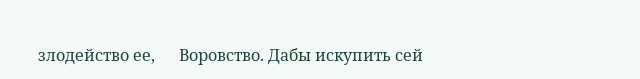злодейство ее,      Воровство. Дабы искупить сей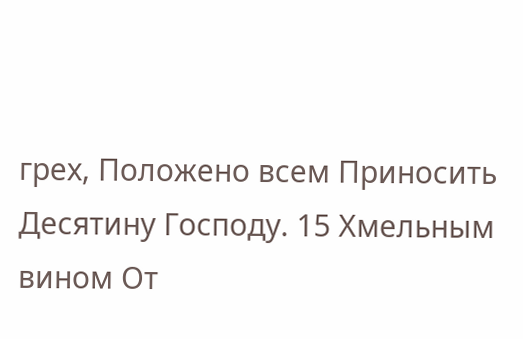грех, Положено всем Приносить      Десятину Господу. 15 Хмельным вином От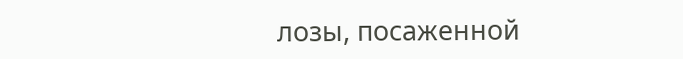лозы, посаженной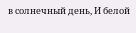в солнечный день, И белой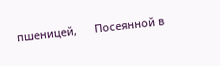пшеницей,      Посеянной в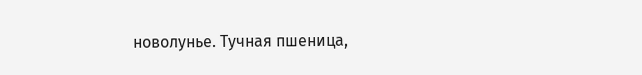новолунье. Тучная пшеница,